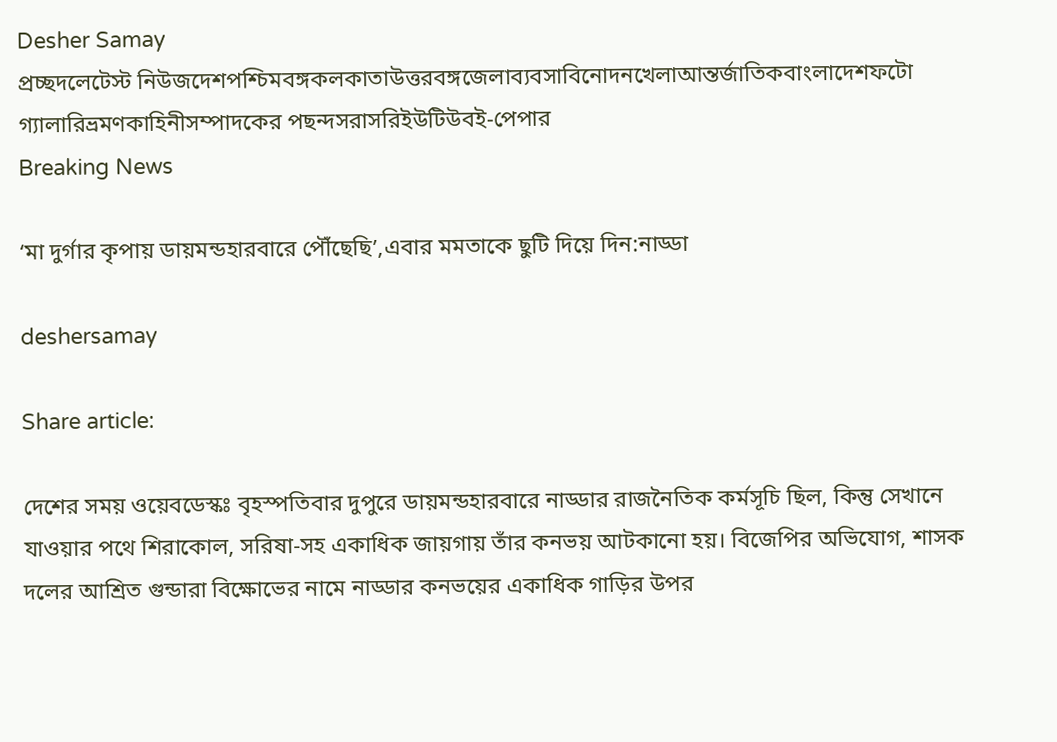Desher Samay
প্রচ্ছদলেটেস্ট নিউজদেশপশ্চিমবঙ্গকলকাতাউত্তরবঙ্গজেলাব্যবসাবিনোদনখেলাআন্তর্জাতিকবাংলাদেশফটো গ্যালারিভ্রমণকাহিনীসম্পাদকের পছন্দসরাসরিইউটিউবই-পেপার
Breaking News

‘মা দুর্গার কৃপায় ডায়মন্ডহারবারে পৌঁছেছি’,এবার মমতাকে ছুটি দিয়ে দিন:নাড্ডা

deshersamay

Share article:

দেশের সময় ওয়েবডেস্কঃ বৃহস্পতিবার দুপুরে ডায়মন্ডহারবারে নাড্ডার রাজনৈতিক কর্মসূচি ছিল, কিন্তু সেখানে যাওয়ার পথে শিরাকোল, সরিষা-সহ একাধিক জায়গায় তাঁর কনভয় আটকানো হয়। বিজেপির অভিযোগ, শাসক দলের আশ্রিত গুন্ডারা বিক্ষোভের নামে নাড্ডার কনভয়ের একাধিক গাড়ির উপর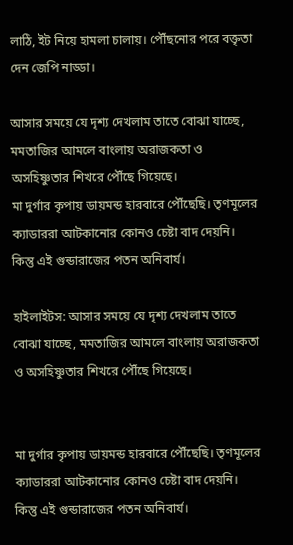লাঠি, ইট নিয়ে হামলা চালায়। পৌঁছনোর পরে বক্তৃতা দেন জেপি নাড্ডা।

আসার সময়ে যে দৃশ্য দেখলাম তাতে বোঝা যাচ্ছে, মমতাজির আমলে বাংলায় অরাজকতা ও অসহিষ্ণুতার শিখরে পৌঁছে গিয়েছে।
মা দুর্গার কৃপায় ডায়মন্ড হারবারে পৌঁছেছি। তৃণমূলের ক্যাডাররা আটকানোর কোনও চেষ্টা বাদ দেয়নি। কিন্তু এই গুন্ডারাজের পতন অনিবার্য।

হাইলাইটস: আসার সময়ে যে দৃশ্য দেখলাম তাতে বোঝা যাচ্ছে, মমতাজির আমলে বাংলায় অরাজকতা ও অসহিষ্ণুতার শিখরে পৌঁছে গিয়েছে।


মা দুর্গার কৃপায় ডায়মন্ড হারবারে পৌঁছেছি। তৃণমূলের ক্যাডাররা আটকানোর কোনও চেষ্টা বাদ দেয়নি। কিন্তু এই গুন্ডারাজের পতন অনিবার্য।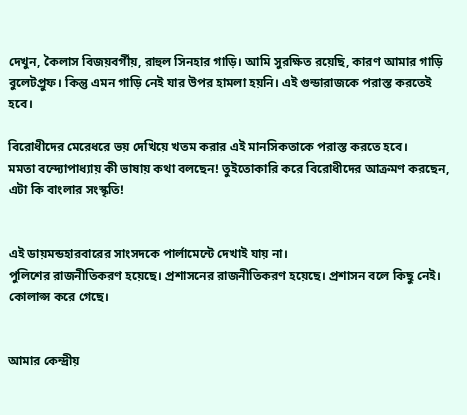দেখুন, কৈলাস বিজয়বর্গীয়, রাহুল সিনহার গাড়ি। আমি সুরক্ষিত রয়েছি, কারণ আমার গাড়ি বুলেটপ্রুফ। কিন্তু এমন গাড়ি নেই যার উপর হামলা হয়নি। এই গুন্ডারাজকে পরাস্ত করতেই হবে।

বিরোধীদের মেরেধরে ভয় দেখিয়ে খতম করার এই মানসিকতাকে পরাস্ত করতে হবে।
মমতা বন্দ্যোপাধ্যায় কী ভাষায় কথা বলছেন! তুইতোকারি করে বিরোধীদের আক্রমণ করছেন, এটা কি বাংলার সংস্কৃতি!


এই ডায়মন্ডহারবারের সাংসদকে পার্লামেন্টে দেখাই যায় না।
পুলিশের রাজনীতিকরণ হয়েছে। প্রশাসনের রাজনীতিকরণ হয়েছে। প্রশাসন বলে কিছু নেই। কোলাপ্স করে গেছে।


আমার কেন্দ্রীয়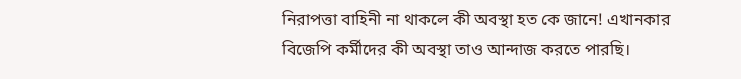নিরাপত্তা বাহিনী না থাকলে কী অবস্থা হত কে জানে! এখানকার বিজেপি কর্মীদের কী অবস্থা তাও আন্দাজ করতে পারছি।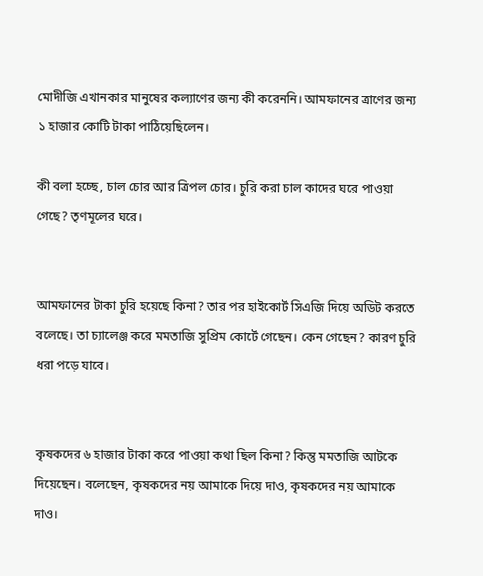মোদীজি এখানকার মানুষের কল্যাণের জন্য কী করেননি। আমফানের ত্রাণের জন্য ১ হাজার কোটি টাকা পাঠিয়েছিলেন।

কী বলা হচ্ছে, চাল চোর আর ত্রিপল চোর। চুরি করা চাল কাদের ঘরে পাওয়া গেছে? তৃণমূলের ঘরে।


আমফানের টাকা চুরি হয়েছে কিনা? তার পর হাইকোর্ট সিএজি দিয়ে অডিট করতে বলেছে। তা চ্যালেঞ্জ করে মমতাজি সুপ্রিম কোর্টে গেছেন। কেন গেছেন? কারণ চুরি ধরা পড়ে যাবে।


কৃষকদের ৬ হাজার টাকা করে পাওয়া কথা ছিল কিনা? কিন্তু মমতাজি আটকে দিয়েছেন। বলেছেন, কৃষকদের নয় আমাকে দিয়ে দাও, কৃষকদের নয় আমাকে দাও।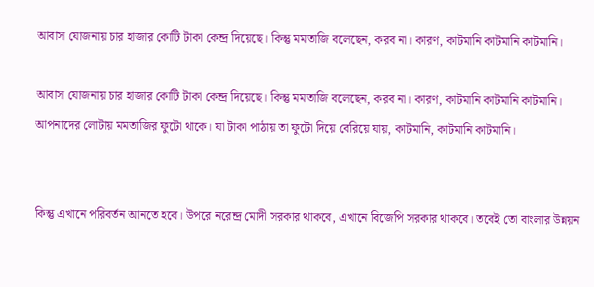আবাস যোজনায় চার হাজার কোটি টাকা কেন্দ্র দিয়েছে। কিন্তু মমতাজি বলেছেন, করব না। কারণ, কাটমানি কাটমানি কাটমানি।

আবাস যোজনায় চার হাজার কোটি টাকা কেন্দ্র দিয়েছে। কিন্তু মমতাজি বলেছেন, করব না। কারণ, কাটমানি কাটমানি কাটমানি।
আপনাদের লোটায় মমতাজির ফুটো থাকে। যা টাকা পাঠায় তা ফুটো দিয়ে বেরিয়ে যায়, কাটমানি, কাটমানি কাটমানি।


কিন্তু এখানে পরিবর্তন আনতে হবে। উপরে নরেন্দ্র মোদী সরকার থাকবে, এখানে বিজেপি সরকার থাকবে। তবেই তো বাংলার উন্নয়ন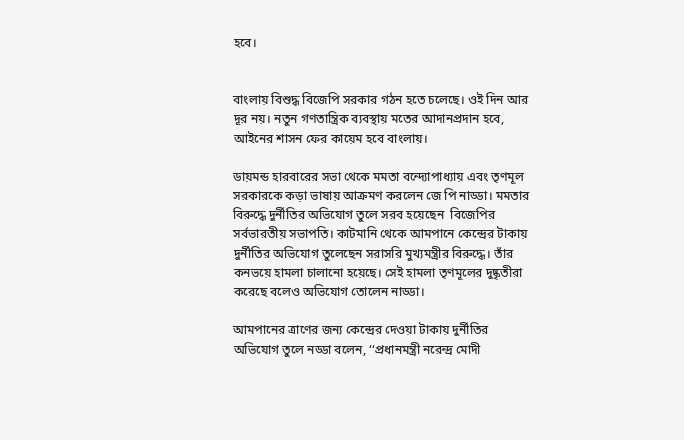হবে।


বাংলায় বিশুদ্ধ বিজেপি সরকার গঠন হতে চলেছে। ওই দিন আর দূর নয়। নতুন গণতান্ত্রিক ব্যবস্থায় মতের আদানপ্রদান হবে, আইনের শাসন ফের কায়েম হবে বাংলায়।

ডায়মন্ড হারবারের সভা থেকে মমতা বন্দ্যোপাধ্যায় এবং তৃণমূল সরকারকে কড়া ভাষায় আক্রমণ করলেন জে পি নাড্ডা। মমতার বিরুদ্ধে দুর্নীতির অভিযোগ তুলে সরব হয়েছেন  বিজেপির সর্বভারতীয় সভাপতি। কাটমানি থেকে আমপানে কেন্দ্রের টাকায় দুর্নীতির অভিযোগ তুলেছেন সরাসরি মুখ্যমন্ত্রীর বিরুদ্ধে। তাঁর কনভয়ে হামলা চালানো হয়েছে। সেই হামলা তৃণমূলের দুষ্কৃতীরা করেছে বলেও অভিযোগ তোলেন নাড্ডা।

আমপানের ত্রাণের জন্য কেন্দ্রের দেওয়া টাকায় দুর্নীতির অভিযোগ তুলে নড্ডা বলেন, ‘‘প্রধানমন্ত্রী নরেন্দ্র মোদী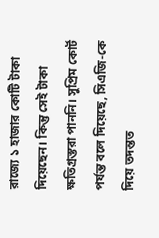রাজ্যে ১ হাজার কোটি টাকা দিয়েছেন। কিন্তু সেই টাকা ক্ষতিগ্রস্তরা পাননি। সুপ্রিম কোর্ট পর্যন্ত বলে দিয়েছে, সিএজি-কে দিয়ে তদন্তত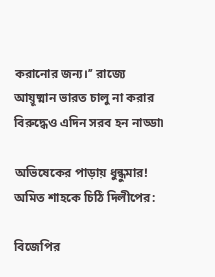করানোর জন্য।’’ রাজ্যে আয়ূষ্মান ভারত চালু না করার বিরুদ্ধেও এদিন সরব হন নাড্ডা৷

অভিষেকের পাড়ায় ধুন্ধুমার! অমিত শাহকে চিঠি দিলীপের:

বিজেপির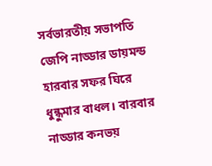সর্বভারতীয় সভাপতি জেপি নাড্ডার ডায়মন্ড হারবার সফর ঘিরে ধুন্ধুমার বাধল। বারবার নাড্ডার কনভয়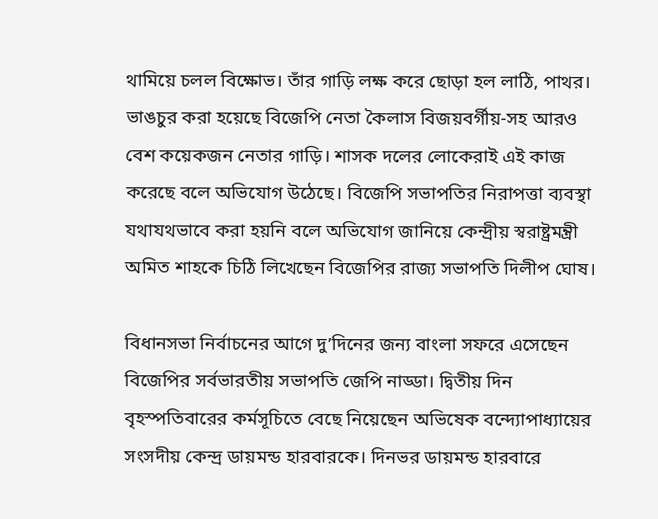থামিয়ে চলল বিক্ষোভ। তাঁর গাড়ি লক্ষ করে ছোড়া হল লাঠি, পাথর। ভাঙচুর করা হয়েছে বিজেপি নেতা কৈলাস বিজয়বর্গীয়-সহ আরও বেশ কয়েকজন নেতার গাড়ি। শাসক দলের লোকেরাই এই কাজ করেছে বলে অভিযোগ উঠেছে। বিজেপি সভাপতির নিরাপত্তা ব্যবস্থা যথাযথভাবে করা হয়নি বলে অভিযোগ জানিয়ে কেন্দ্রীয় স্বরাষ্ট্রমন্ত্রী অমিত শাহকে চিঠি লিখেছেন বিজেপির রাজ্য সভাপতি দিলীপ ঘোষ।

বিধানসভা নির্বাচনের আগে দু’দিনের জন্য বাংলা সফরে এসেছেন বিজেপির সর্বভারতীয় সভাপতি জেপি নাড্ডা। দ্বিতীয় দিন বৃহস্পতিবারের কর্মসূচিতে বেছে নিয়েছেন অভিষেক বন্দ্যোপাধ্যায়ের সংসদীয় কেন্দ্র ডায়মন্ড হারবারকে। দিনভর ডায়মন্ড হারবারে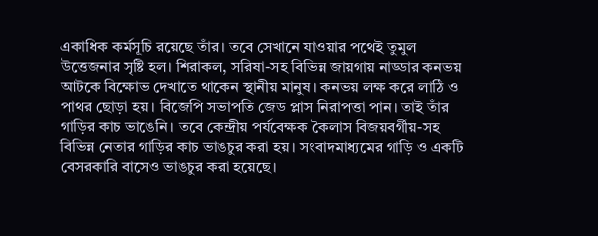একাধিক কর্মসূচি রয়েছে তাঁর। তবে সেখানে যাওয়ার পথেই তুমুল উত্তেজনার সৃষ্টি হল। শিরাকল, সরিষা-সহ বিভিন্ন জায়গায় নাড্ডার কনভয় আটকে বিক্ষোভ দেখাতে থাকেন স্থানীয় মানুষ। কনভয় লক্ষ করে লাঠি ও পাথর ছোড়া হয়। বিজেপি সভাপতি জেড প্লাস নিরাপত্তা পান। তাই তাঁর গাড়ির কাচ ভাঙেনি। তবে কেন্দ্রীয় পর্যবেক্ষক কৈলাস বিজয়বর্গীয়-সহ বিভিন্ন নেতার গাড়ির কাচ ভাঙচুর করা হয়। সংবাদমাধ্যমের গাড়ি ও একটি বেসরকারি বাসেও ভাঙচুর করা হয়েছে।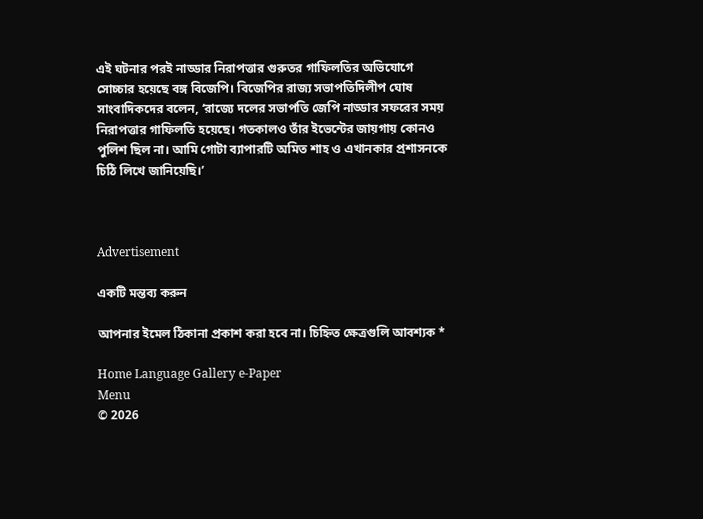এই ঘটনার পরই নাড্ডার নিরাপত্তার গুরুতর গাফিলতির অভিযোগে সোচ্চার হয়েছে বঙ্গ বিজেপি। বিজেপির রাজ্য সভাপতিদিলীপ ঘোষ  সাংবাদিকদের বলেন, ‘রাজ্যে দলের সভাপতি জেপি নাড্ডার সফরের সময় নিরাপত্তার গাফিলতি হয়েছে। গতকালও তাঁর ইভেন্টের জায়গায় কোনও পুলিশ ছিল না। আমি গোটা ব্যাপারটি অমিত শাহ ও এখানকার প্রশাসনকে চিঠি লিখে জানিয়েছি।’



Advertisement

একটি মন্তব্য করুন

আপনার ইমেল ঠিকানা প্রকাশ করা হবে না। চিহ্নিত ক্ষেত্রগুলি আবশ্যক *

Home Language Gallery e-Paper
Menu
© 2026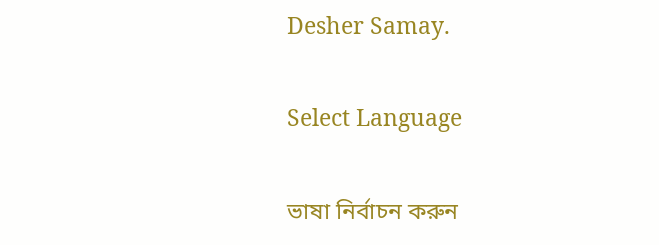Desher Samay.

Select Language

ভাষা নির্বাচন করুন